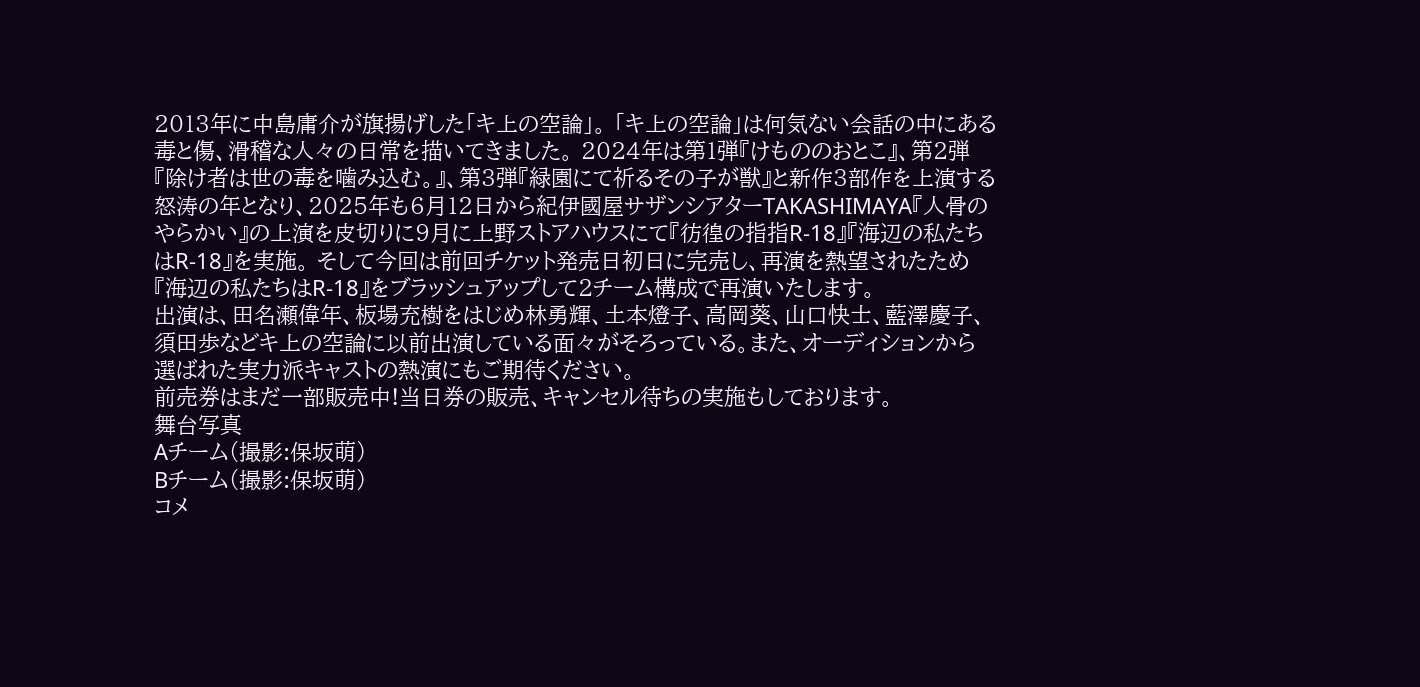2013年に中島庸介が旗揚げした「キ上の空論」。 「キ上の空論」は何気ない会話の中にある毒と傷、滑稽な人々の日常を描いてきました。 2024年は第1弾『けもののおとこ』、第2弾『除け者は世の毒を噛み込む。』、第3弾『緑園にて祈るその子が獣』と新作3部作を上演する怒涛の年となり、2025年も6月12日から紀伊國屋サザンシアターTAKASHIMAYA『人骨のやらかい』の上演を皮切りに9月に上野ストアハウスにて『彷徨の指指R-18』『海辺の私たちはR-18』を実施。 そして今回は前回チケット発売日初日に完売し、再演を熱望されたため『海辺の私たちはR-18』をブラッシュアップして2チーム構成で再演いたします。
出演は、田名瀬偉年、板場充樹をはじめ林勇輝、土本燈子、高岡葵、山口快士、藍澤慶子、須田歩などキ上の空論に以前出演している面々がそろっている。また、オーディションから選ばれた実力派キャストの熱演にもご期待ください。
前売券はまだ一部販売中!当日券の販売、キャンセル待ちの実施もしております。
舞台写真
Aチーム(撮影:保坂萌)
Bチーム(撮影:保坂萌)
コメ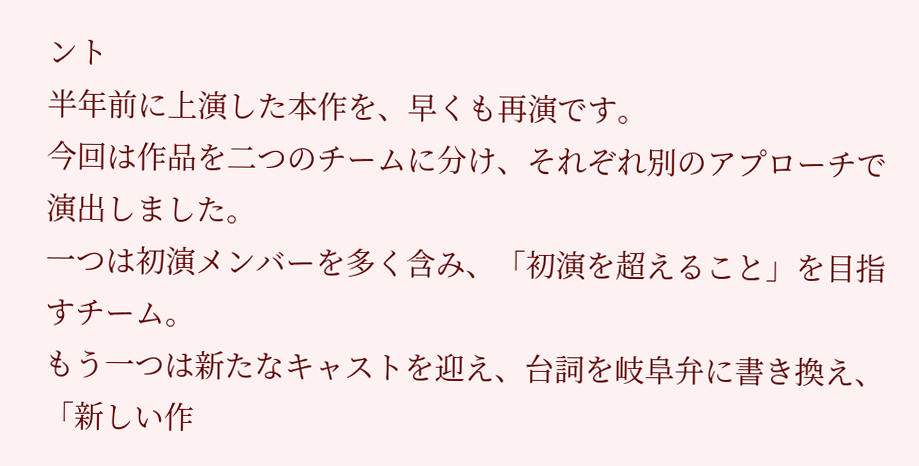ント
半年前に上演した本作を、早くも再演です。
今回は作品を二つのチームに分け、それぞれ別のアプローチで演出しました。
一つは初演メンバーを多く含み、「初演を超えること」を目指すチーム。
もう一つは新たなキャストを迎え、台詞を岐阜弁に書き換え、「新しい作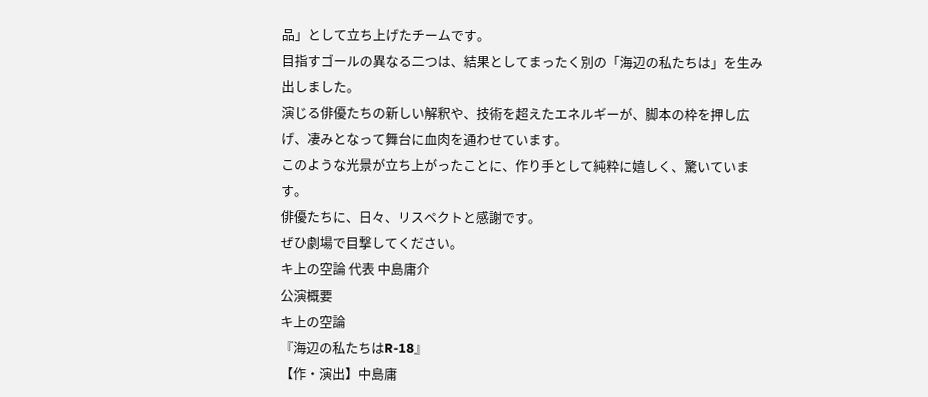品」として立ち上げたチームです。
目指すゴールの異なる二つは、結果としてまったく別の「海辺の私たちは」を生み出しました。
演じる俳優たちの新しい解釈や、技術を超えたエネルギーが、脚本の枠を押し広げ、凄みとなって舞台に血肉を通わせています。
このような光景が立ち上がったことに、作り手として純粋に嬉しく、驚いています。
俳優たちに、日々、リスペクトと感謝です。
ぜひ劇場で目撃してください。
キ上の空論 代表 中島庸介
公演概要
キ上の空論
『海辺の私たちはR-18』
【作・演出】中島庸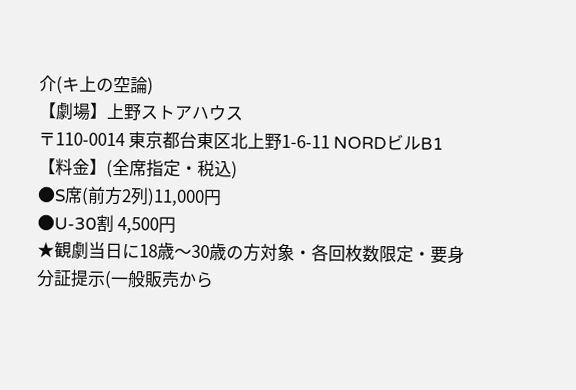介(キ上の空論)
【劇場】上野ストアハウス
〒110-0014 東京都台東区北上野1-6-11 NORDビルB1
【料金】(全席指定・税込)
●S席(前方2列)11,000円
●U-30割 4,500円
★観劇当日に18歳〜30歳の方対象・各回枚数限定・要身分証提示(一般販売から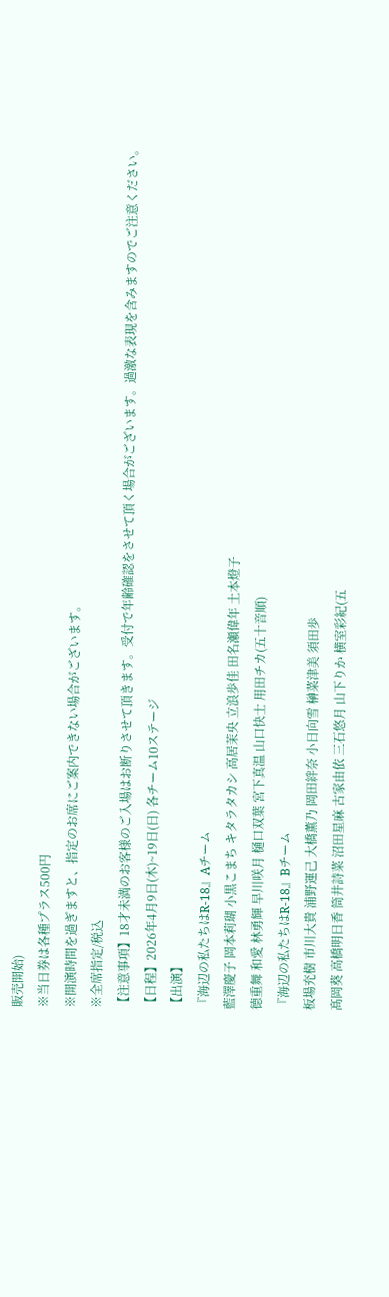販売開始)
※当日券は各種プラス500円
※開演時間を過ぎますと、指定のお席にご案内できない場合がございます。
※全席指定/税込
【注意事項】18才未満のお客様のご入場はお断りさせて頂きます。受付で年齢確認をさせて頂く場合がございます。過激な表現を含みますのでご注意ください。
【日程】2026年4月9日(木)~19日(日) 各チーム10ステージ
【出演】
『海辺の私たちはR-18』Aチーム
藍澤慶子 岡本莉瑚 小黒こまち キタラタカシ 高居茉央 立浪歩佳 田名瀬偉年 土本燈子
德重舞 和愛 林勇輝 早川咲月 樋口双葉 宮下真温 山口快士 用田チカ(五十音順)
『海辺の私たちはR-18』Bチーム
板場充樹 市川大貴 浦野運己 大橋薫乃 岡田絆奈 小日向雪 榊菜津美 須田歩
髙岡葵 高橋明日香 筒井詩菜 沼田星麻 古家由依 三石悠月 山下りか 横室彩紀(五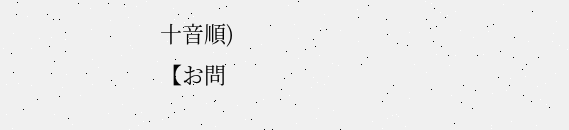十音順)
【お問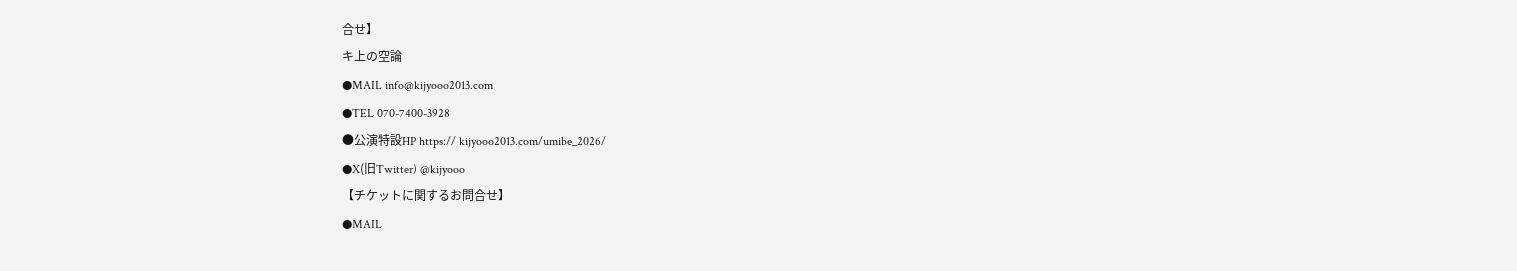合せ】
キ上の空論
●MAIL info@kijyooo2013.com
●TEL 070-7400-3928
●公演特設HP https:// kijyooo2013.com/umibe_2026/
●X(旧Twitter) @kijyooo
【チケットに関するお問合せ】
●MAIL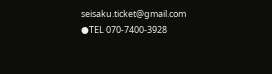seisaku.ticket@gmail.com
●TEL 070-7400-3928